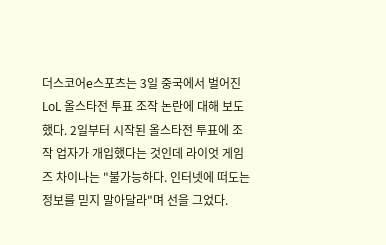더스코어e스포츠는 3일 중국에서 벌어진 LoL 올스타전 투표 조작 논란에 대해 보도했다. 2일부터 시작된 올스타전 투표에 조작 업자가 개입했다는 것인데 라이엇 게임즈 차이나는 "불가능하다. 인터넷에 떠도는 정보를 믿지 말아달라"며 선을 그었다.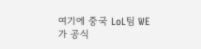여기에 중국 LoL팀 WE가 공식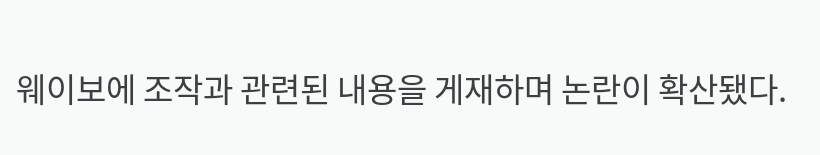웨이보에 조작과 관련된 내용을 게재하며 논란이 확산됐다.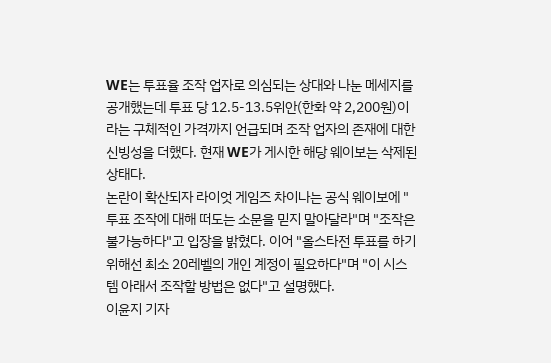WE는 투표율 조작 업자로 의심되는 상대와 나눈 메세지를 공개했는데 투표 당 12.5-13.5위안(한화 약 2,200원)이라는 구체적인 가격까지 언급되며 조작 업자의 존재에 대한 신빙성을 더했다. 현재 WE가 게시한 해당 웨이보는 삭제된 상태다.
논란이 확산되자 라이엇 게임즈 차이나는 공식 웨이보에 "투표 조작에 대해 떠도는 소문을 믿지 말아달라"며 "조작은 불가능하다"고 입장을 밝혔다. 이어 "올스타전 투표를 하기 위해선 최소 20레벨의 개인 계정이 필요하다"며 "이 시스템 아래서 조작할 방법은 없다"고 설명했다.
이윤지 기자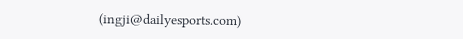(ingji@dailyesports.com)